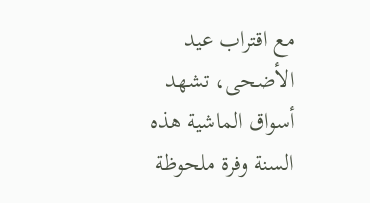مع اقتراب عيد الأضحى، تشهد أسواق الماشية هذه السنة وفرة ملحوظة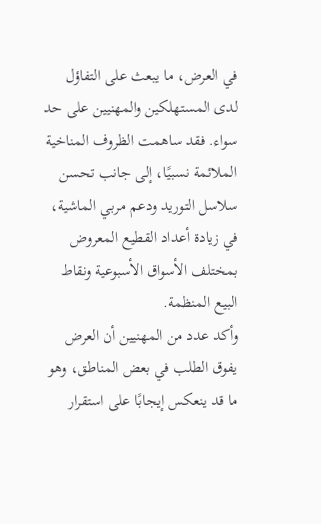في العرض، ما يبعث على التفاؤل لدى المستهلكين والمهنيين على حد سواء. فقد ساهمت الظروف المناخية الملائمة نسبيًا، إلى جانب تحسن سلاسل التوريد ودعم مربي الماشية، في زيادة أعداد القطيع المعروض بمختلف الأسواق الأسبوعية ونقاط البيع المنظمة.
وأكد عدد من المهنيين أن العرض يفوق الطلب في بعض المناطق، وهو ما قد ينعكس إيجابًا على استقرار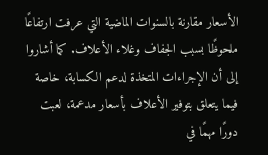الأسعار مقارنة بالسنوات الماضية التي عرفت ارتفاعًا ملحوظًا بسبب الجفاف وغلاء الأعلاف. كما أشاروا إلى أن الإجراءات المتخذة لدعم الكسابة، خاصة فيما يتعلق بتوفير الأعلاف بأسعار مدعمة، لعبت دورًا مهمًا في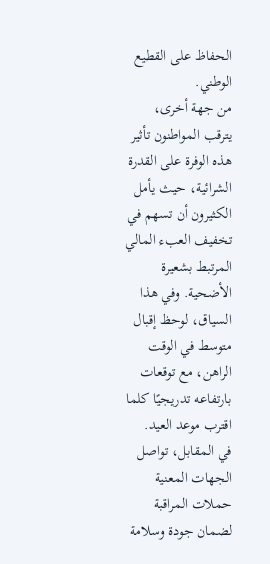الحفاظ على القطيع الوطني.
من جهة أخرى، يترقب المواطنون تأثير هذه الوفرة على القدرة الشرائية، حيث يأمل الكثيرون أن تسهم في تخفيف العبء المالي المرتبط بشعيرة الأضحية. وفي هذا السياق، لوحظ إقبال متوسط في الوقت الراهن، مع توقعات بارتفاعه تدريجيًا كلما اقترب موعد العيد.
في المقابل، تواصل الجهات المعنية حملات المراقبة لضمان جودة وسلامة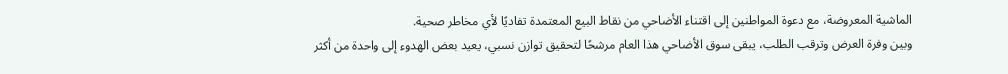الماشية المعروضة، مع دعوة المواطنين إلى اقتناء الأضاحي من نقاط البيع المعتمدة تفاديًا لأي مخاطر صحية.
وبين وفرة العرض وترقب الطلب، يبقى سوق الأضاحي هذا العام مرشحًا لتحقيق توازن نسبي، يعيد بعض الهدوء إلى واحدة من أكثر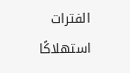الفترات استهلاكًا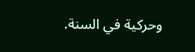وحركية في السنة.